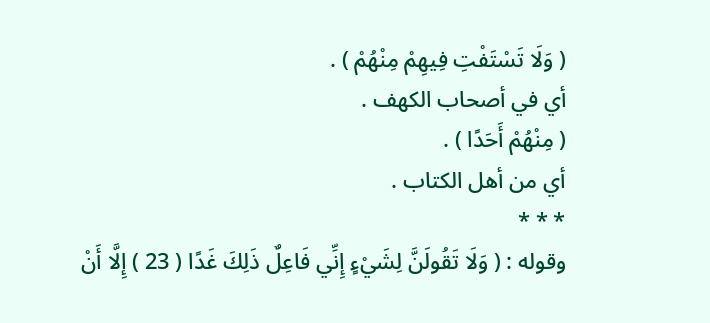( وَلَا تَسْتَفْتِ فِيهِمْ مِنْهُمْ ) .
أي في أصحاب الكهف .
( مِنْهُمْ أَحَدًا ) .
أي من أهل الكتاب .
* * *
وقوله : ( وَلَا تَقُولَنَّ لِشَيْءٍ إِنِّي فَاعِلٌ ذَلِكَ غَدًا ( 23 ) إِلَّا أَنْ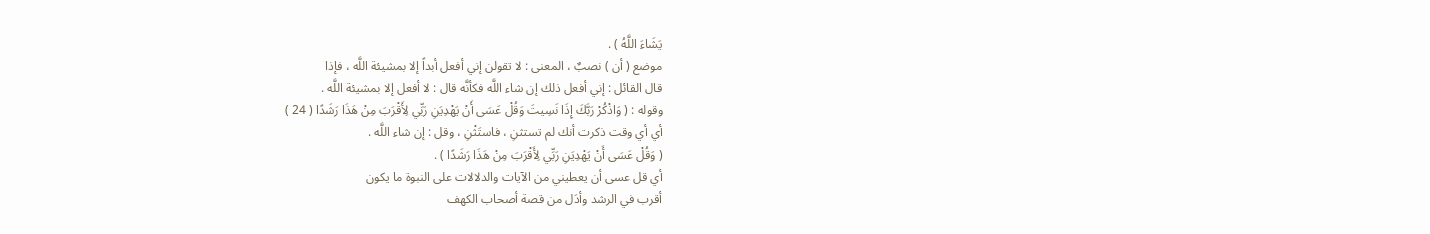يَشَاءَ اللَّهُ ) .
موضع ( أن ) نصبٌ ، المعنى : لا تقولن إني أفعل أبداً إلا بمشيئة اللَّه ، فإذا
قال القائل : إني أفعل ذلك إن شاء اللَّه فكأنَّه قال : لا أفعل إلا بمشيئة اللَّه .
وقوله : ( وَاذْكُرْ رَبَّكَ إِذَا نَسِيتَ وَقُلْ عَسَى أَنْ يَهْدِيَنِ رَبِّي لِأَقْرَبَ مِنْ هَذَا رَشَدًا ( 24 )
أي أي وقت ذكرت أنك لم تستثنِ ، فاستَثْنِ ، وقل : إن شاء اللَّه .
( وَقُلْ عَسَى أَنْ يَهْدِيَنِ رَبِّي لِأَقْرَبَ مِنْ هَذَا رَشَدًا ) .
أي قل عسى أن يعطيني من الآيات والدلالات على النبوة ما يكون
أقرب في الرشد وأدَل من قصة أصحاب الكهف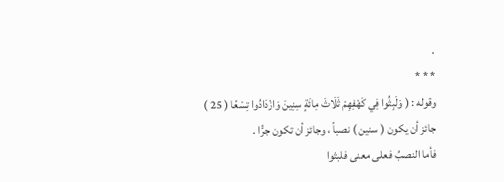.
* * *
وقوله : ( وَلَبِثُوا فِي كَهْفِهِمْ ثَلَاثَ مِائَةٍ سِنِينَ وَازْدَادُوا تِسْعًا ( 25 )
جائز أن يكون ( سنين ) نصباً ، وجائز أن تكون جرًّا .
فأما النصبُ فعلى معنى فلبثوا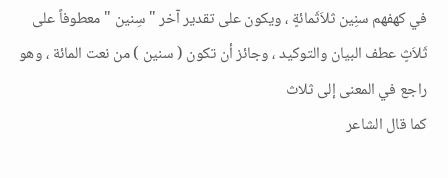في كهفهم سنِين ثلاَثَمائةٍ ، ويكون على تقدير آخر " سِنين " معطوفاً على ثَلاَثٍ عطف البيان والتوكيد ، وجائز أن تكون ( سنين ) من نعت المائة ، وهو راجع في المعنى إلى ثلاث
كما قال الشاعر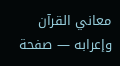معاني القرآن وإعرابه — صفحة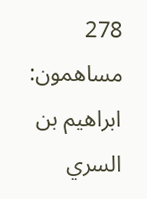278
مساهمون: ابراهيم بن السري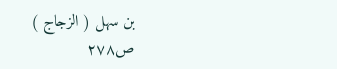بن سهل ( الزجاج )
ص٢٧٨